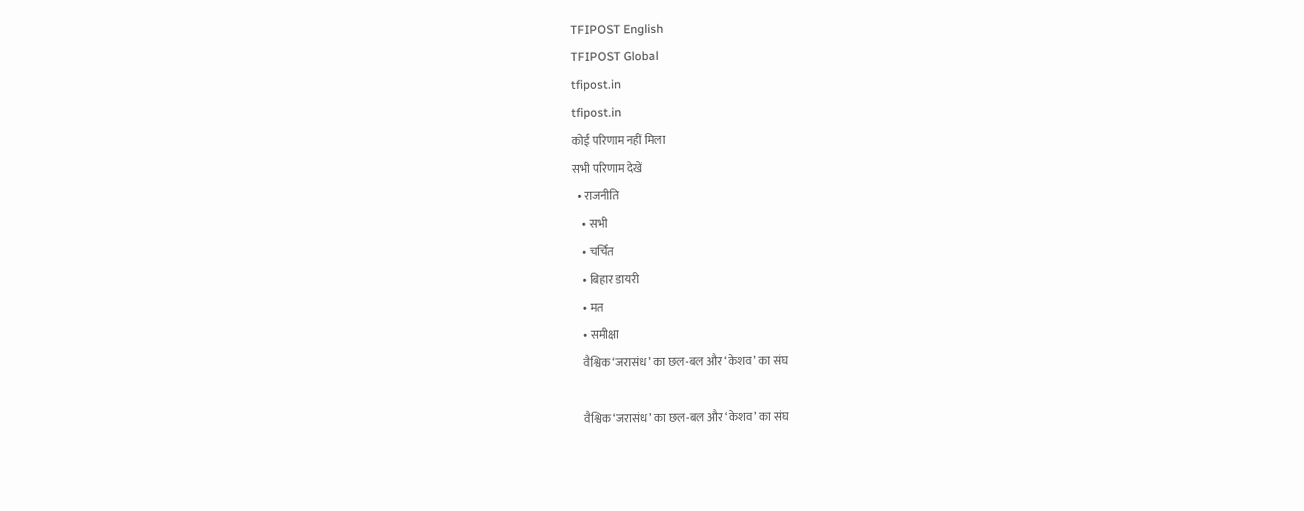TFIPOST English
TFIPOST Global
tfipost.in
tfipost.in
कोई परिणाम नहीं मिला
सभी परिणाम देखें
  • राजनीति
    • सभी
    • चर्चित
    • बिहार डायरी
    • मत
    • समीक्षा
    वैश्विक ‘जरासंध’ का छल-बल और ‘केशव’ का संघ

    वैश्विक ‘जरासंध’ का छल-बल और ‘केशव’ का संघ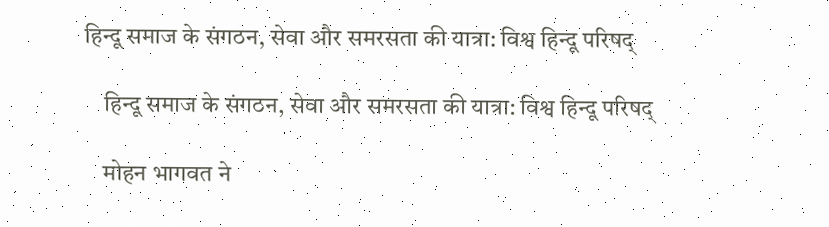हिन्दू समाज के संगठन, सेवा और समरसता की यात्रा: विश्व हिन्दू परिषद्

    हिन्दू समाज के संगठन, सेवा और समरसता की यात्रा: विश्व हिन्दू परिषद्

    मोहन भागवत ने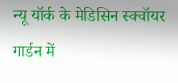न्यू यॉर्क के मेडिसिन स्क्वॉयर गार्डन में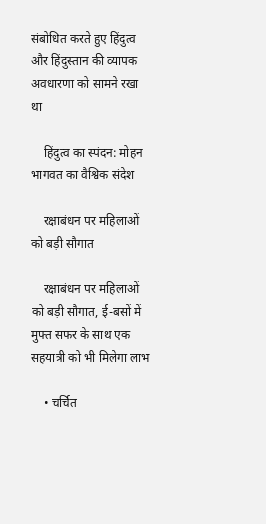संबोधित करते हुए हिंदुत्व और हिंदुस्तान की व्यापक अवधारणा को सामने रखा था

    हिंदुत्व का स्पंदन: मोहन भागवत का वैश्विक संदेश

    रक्षाबंधन पर महिलाओं को बड़ी सौगात

    रक्षाबंधन पर महिलाओं को बड़ी सौगात, ई-बसों में मुफ्त सफर के साथ एक सहयात्री को भी मिलेगा लाभ

    • चर्चित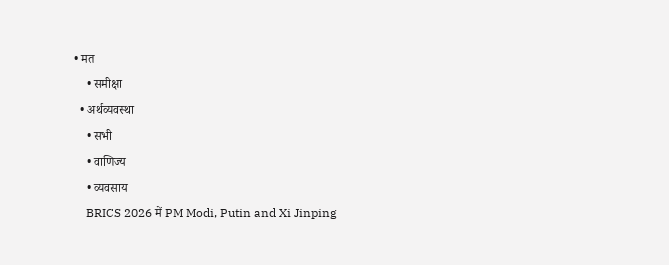• मत
    • समीक्षा
  • अर्थव्यवस्था
    • सभी
    • वाणिज्य
    • व्यवसाय
    BRICS 2026 में PM Modi, Putin and Xi Jinping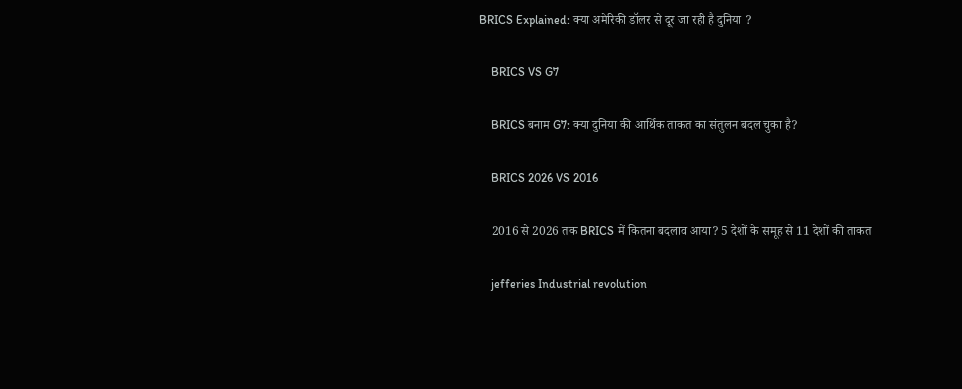BRICS Explained: क्या अमेरिकी डॉलर से दूर जा रही है दुनिया ?

    BRICS VS G7

    BRICS बनाम G7: क्या दुनिया की आर्थिक ताकत का संतुलन बदल चुका है?

    BRICS 2026 VS 2016

    2016 से 2026 तक BRICS में कितना बदलाव आया? 5 देशों के समूह से 11 देशों की ताकत

    jefferies Industrial revolution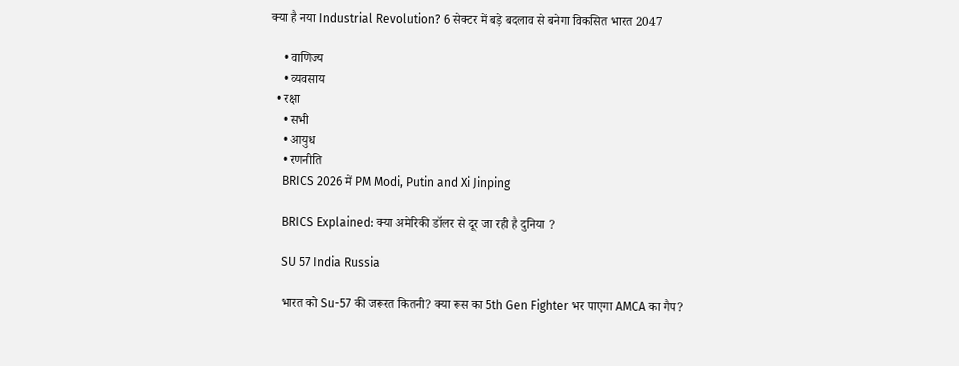क्या है नया Industrial Revolution? 6 सेक्टर में बड़े बदलाव से बनेगा विकसित भारत 2047

    • वाणिज्य
    • व्यवसाय
  • रक्षा
    • सभी
    • आयुध
    • रणनीति
    BRICS 2026 में PM Modi, Putin and Xi Jinping

    BRICS Explained: क्या अमेरिकी डॉलर से दूर जा रही है दुनिया ?

    SU 57 India Russia

    भारत को Su-57 की जरूरत कितनी? क्या रूस का 5th Gen Fighter भर पाएगा AMCA का गैप?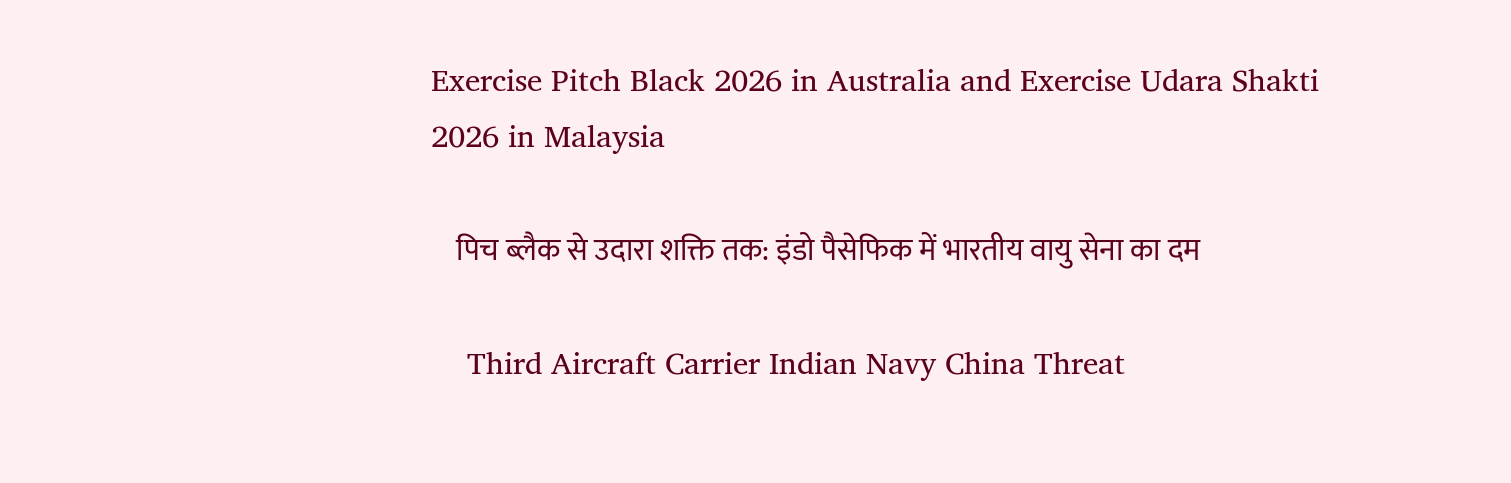Exercise Pitch Black 2026 in Australia and Exercise Udara Shakti 2026 in Malaysia

    पिच ब्लैक से उदारा शक्ति तक: इंडो पैसेफिक में भारतीय वायु सेना का दम

    Third Aircraft Carrier Indian Navy China Threat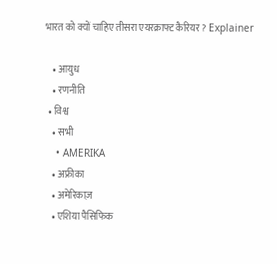भारत को क्यों चाहिए तीसरा एयरक्राफ्ट कैरियर? Explainer

    • आयुध
    • रणनीति
  • विश्व
    • सभी
    • AMERIKA
    • अफ्रीका
    • अमेरिकाज़
    • एशिया पैसिफिक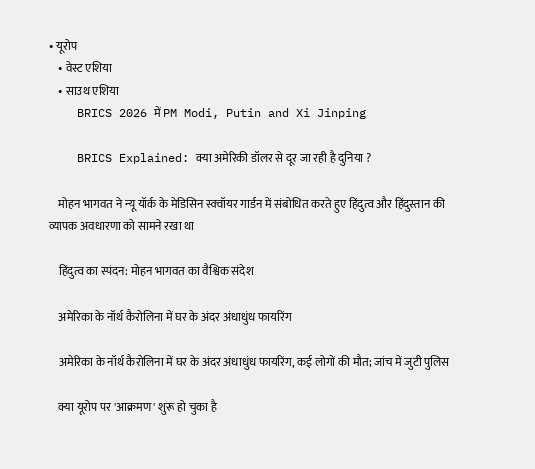• यूरोप
    • वेस्ट एशिया
    • साउथ एशिया
    BRICS 2026 में PM Modi, Putin and Xi Jinping

    BRICS Explained: क्या अमेरिकी डॉलर से दूर जा रही है दुनिया ?

    मोहन भागवत ने न्यू यॉर्क के मेडिसिन स्क्वॉयर गार्डन में संबोधित करते हुए हिंदुत्व और हिंदुस्तान की व्यापक अवधारणा को सामने रखा था

    हिंदुत्व का स्पंदन: मोहन भागवत का वैश्विक संदेश

    अमेरिका के नॉर्थ कैरोलिना में घर के अंदर अंधाधुंध फायरिंग

    अमेरिका के नॉर्थ कैरोलिना में घर के अंदर अंधाधुंध फायरिंग, कई लोगों की मौत; जांच में जुटी पुलिस

    क्या यूरोप पर 'आक्रमण' शुरू हो चुका है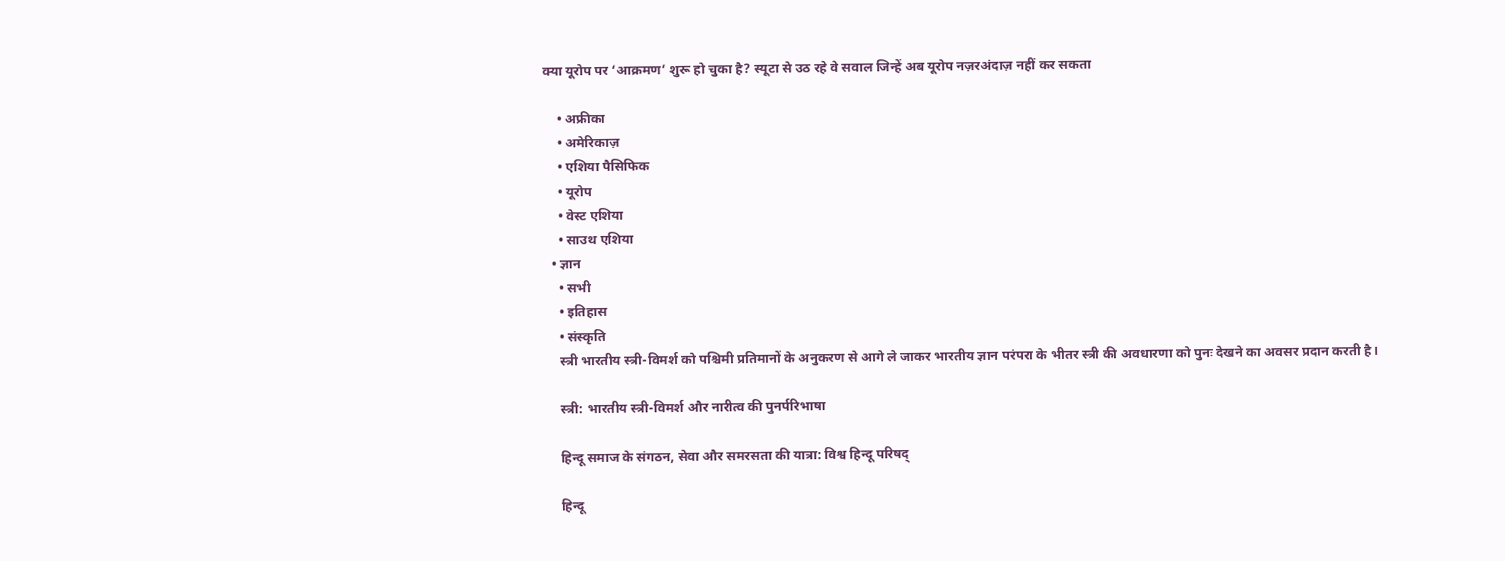क्या यूरोप पर ‘आक्रमण’ शुरू हो चुका है? स्यूटा से उठ रहे वे सवाल जिन्हें अब यूरोप नज़रअंदाज़ नहीं कर सकता

    • अफ्रीका
    • अमेरिकाज़
    • एशिया पैसिफिक
    • यूरोप
    • वेस्ट एशिया
    • साउथ एशिया
  • ज्ञान
    • सभी
    • इतिहास
    • संस्कृति
    स्त्री भारतीय स्त्री-विमर्श को पश्चिमी प्रतिमानों के अनुकरण से आगे ले जाकर भारतीय ज्ञान परंपरा के भीतर स्त्री की अवधारणा को पुनः देखने का अवसर प्रदान करती है।

    स्त्री: भारतीय स्त्री-विमर्श और नारीत्व की पुनर्परिभाषा

    हिन्दू समाज के संगठन, सेवा और समरसता की यात्रा: विश्व हिन्दू परिषद्

    हिन्दू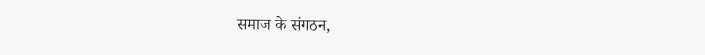समाज के संगठन,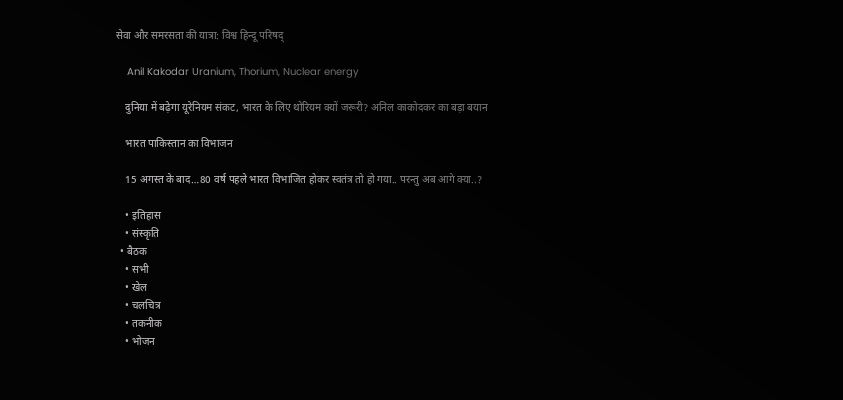सेवा और समरसता की यात्रा: विश्व हिन्दू परिषद्

    Anil Kakodar Uranium, Thorium, Nuclear energy

    दुनिया में बढ़ेगा यूरेनियम संकट, भारत के लिए थोरियम क्यों जरूरी? अनिल काकोदकर का बड़ा बयान

    भारत पाकिस्तान का विभाजन

    15 अगस्त के बाद…80 वर्ष पहले भारत विभाजित होकर स्वतंत्र तो हो गया.. परन्तु अब आगे क्या..?

    • इतिहास
    • संस्कृति
  • बैठक
    • सभी
    • खेल
    • चलचित्र
    • तकनीक
    • भोजन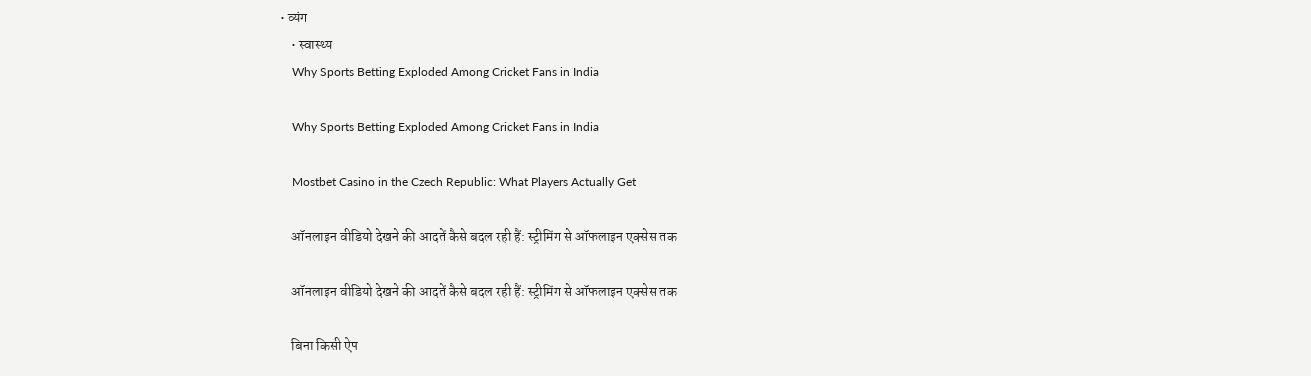• व्यंग
    • स्वास्थ्य
    Why Sports Betting Exploded Among Cricket Fans in India

    Why Sports Betting Exploded Among Cricket Fans in India

    Mostbet Casino in the Czech Republic: What Players Actually Get

    ऑनलाइन वीडियो देखने की आदतें कैसे बदल रही हैं: स्ट्रीमिंग से ऑफलाइन एक्सेस तक

    ऑनलाइन वीडियो देखने की आदतें कैसे बदल रही हैं: स्ट्रीमिंग से ऑफलाइन एक्सेस तक

    बिना किसी ऐप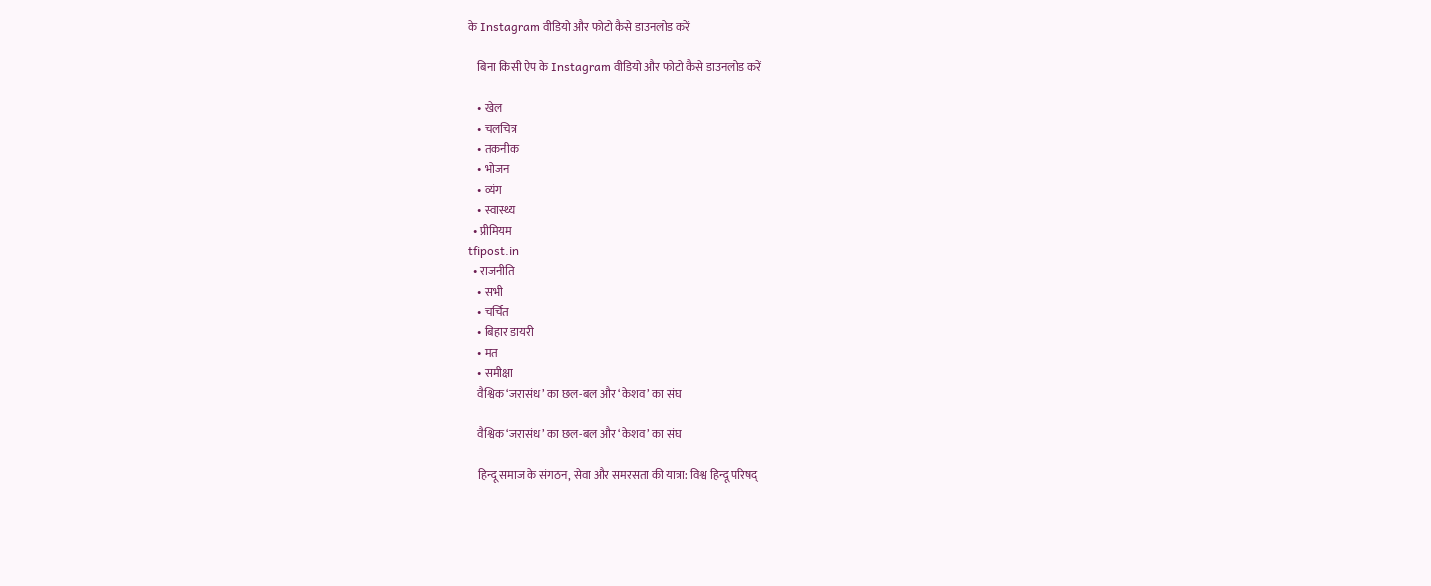के Instagram वीडियो और फोटो कैसे डाउनलोड करें

    बिना किसी ऐप के Instagram वीडियो और फोटो कैसे डाउनलोड करें

    • खेल
    • चलचित्र
    • तकनीक
    • भोजन
    • व्यंग
    • स्वास्थ्य
  • प्रीमियम
tfipost.in
  • राजनीति
    • सभी
    • चर्चित
    • बिहार डायरी
    • मत
    • समीक्षा
    वैश्विक ‘जरासंध’ का छल-बल और ‘केशव’ का संघ

    वैश्विक ‘जरासंध’ का छल-बल और ‘केशव’ का संघ

    हिन्दू समाज के संगठन, सेवा और समरसता की यात्रा: विश्व हिन्दू परिषद्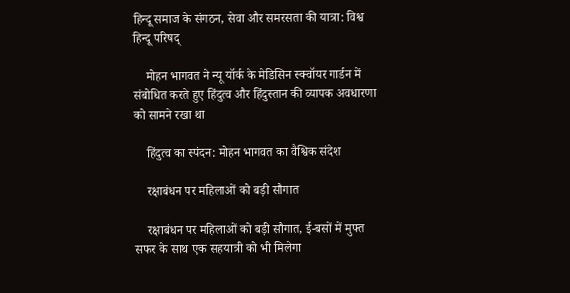हिन्दू समाज के संगठन, सेवा और समरसता की यात्रा: विश्व हिन्दू परिषद्

    मोहन भागवत ने न्यू यॉर्क के मेडिसिन स्क्वॉयर गार्डन में संबोधित करते हुए हिंदुत्व और हिंदुस्तान की व्यापक अवधारणा को सामने रखा था

    हिंदुत्व का स्पंदन: मोहन भागवत का वैश्विक संदेश

    रक्षाबंधन पर महिलाओं को बड़ी सौगात

    रक्षाबंधन पर महिलाओं को बड़ी सौगात, ई-बसों में मुफ्त सफर के साथ एक सहयात्री को भी मिलेगा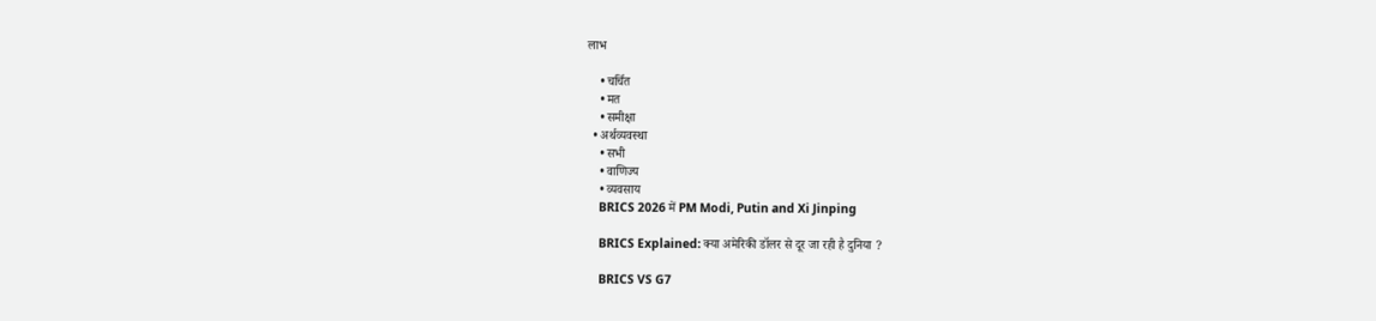लाभ

    • चर्चित
    • मत
    • समीक्षा
  • अर्थव्यवस्था
    • सभी
    • वाणिज्य
    • व्यवसाय
    BRICS 2026 में PM Modi, Putin and Xi Jinping

    BRICS Explained: क्या अमेरिकी डॉलर से दूर जा रही है दुनिया ?

    BRICS VS G7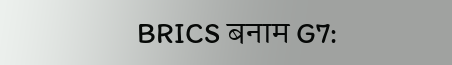BRICS बनाम G7: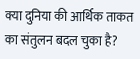क्या दुनिया की आर्थिक ताकत का संतुलन बदल चुका है?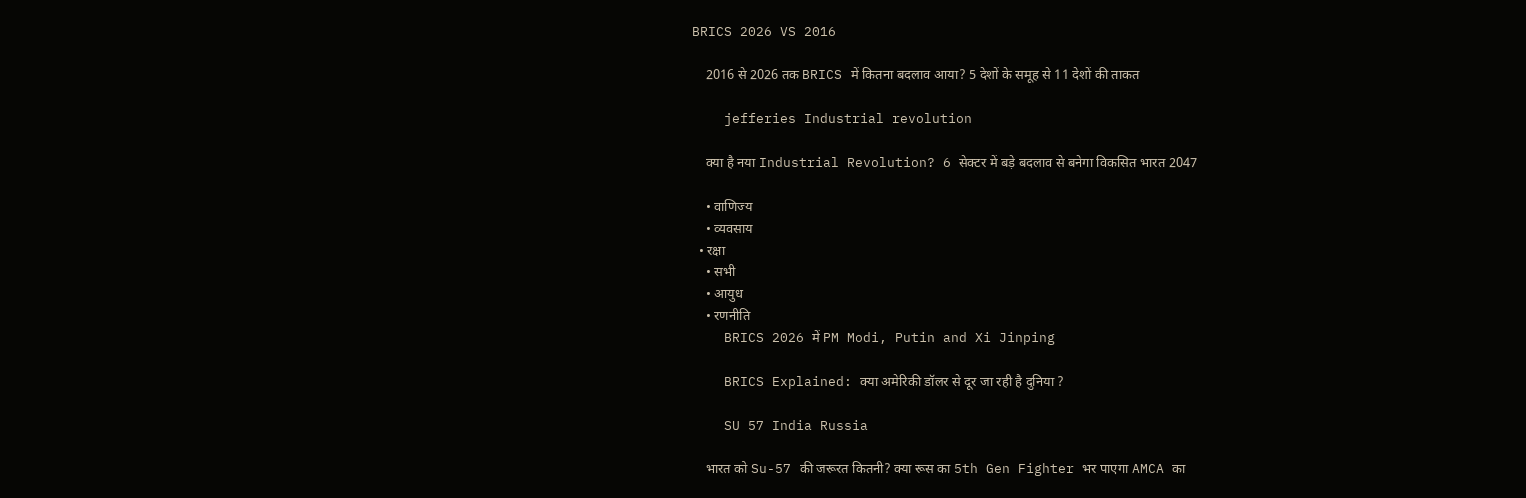BRICS 2026 VS 2016

    2016 से 2026 तक BRICS में कितना बदलाव आया? 5 देशों के समूह से 11 देशों की ताकत

    jefferies Industrial revolution

    क्या है नया Industrial Revolution? 6 सेक्टर में बड़े बदलाव से बनेगा विकसित भारत 2047

    • वाणिज्य
    • व्यवसाय
  • रक्षा
    • सभी
    • आयुध
    • रणनीति
    BRICS 2026 में PM Modi, Putin and Xi Jinping

    BRICS Explained: क्या अमेरिकी डॉलर से दूर जा रही है दुनिया ?

    SU 57 India Russia

    भारत को Su-57 की जरूरत कितनी? क्या रूस का 5th Gen Fighter भर पाएगा AMCA का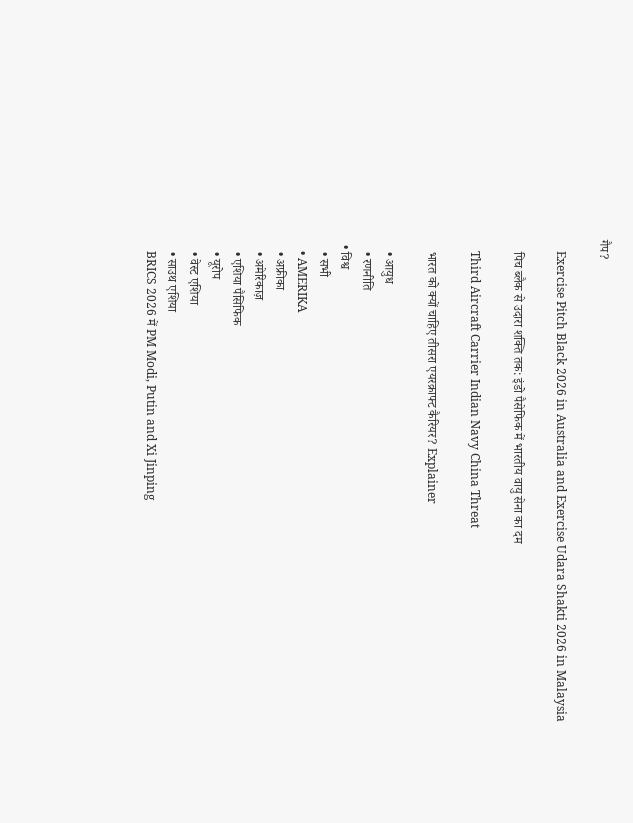गैप?

    Exercise Pitch Black 2026 in Australia and Exercise Udara Shakti 2026 in Malaysia

    पिच ब्लैक से उदारा शक्ति तक: इंडो पैसेफिक में भारतीय वायु सेना का दम

    Third Aircraft Carrier Indian Navy China Threat

    भारत को क्यों चाहिए तीसरा एयरक्राफ्ट कैरियर? Explainer

    • आयुध
    • रणनीति
  • विश्व
    • सभी
    • AMERIKA
    • अफ्रीका
    • अमेरिकाज़
    • एशिया पैसिफिक
    • यूरोप
    • वेस्ट एशिया
    • साउथ एशिया
    BRICS 2026 में PM Modi, Putin and Xi Jinping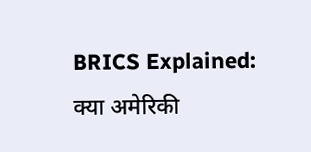BRICS Explained: क्या अमेरिकी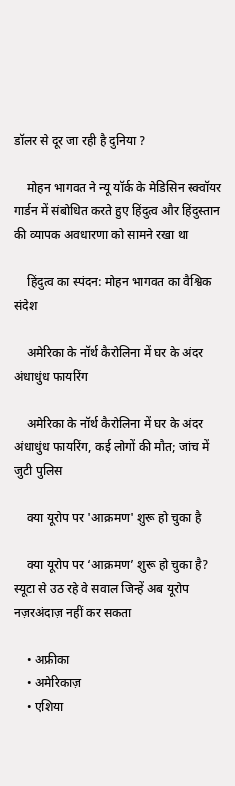डॉलर से दूर जा रही है दुनिया ?

    मोहन भागवत ने न्यू यॉर्क के मेडिसिन स्क्वॉयर गार्डन में संबोधित करते हुए हिंदुत्व और हिंदुस्तान की व्यापक अवधारणा को सामने रखा था

    हिंदुत्व का स्पंदन: मोहन भागवत का वैश्विक संदेश

    अमेरिका के नॉर्थ कैरोलिना में घर के अंदर अंधाधुंध फायरिंग

    अमेरिका के नॉर्थ कैरोलिना में घर के अंदर अंधाधुंध फायरिंग, कई लोगों की मौत; जांच में जुटी पुलिस

    क्या यूरोप पर 'आक्रमण' शुरू हो चुका है

    क्या यूरोप पर ‘आक्रमण’ शुरू हो चुका है? स्यूटा से उठ रहे वे सवाल जिन्हें अब यूरोप नज़रअंदाज़ नहीं कर सकता

    • अफ्रीका
    • अमेरिकाज़
    • एशिया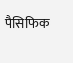पैसिफिक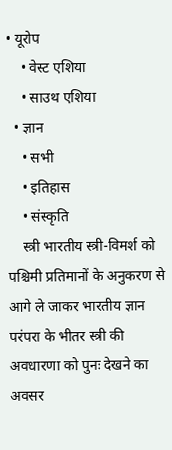• यूरोप
    • वेस्ट एशिया
    • साउथ एशिया
  • ज्ञान
    • सभी
    • इतिहास
    • संस्कृति
    स्त्री भारतीय स्त्री-विमर्श को पश्चिमी प्रतिमानों के अनुकरण से आगे ले जाकर भारतीय ज्ञान परंपरा के भीतर स्त्री की अवधारणा को पुनः देखने का अवसर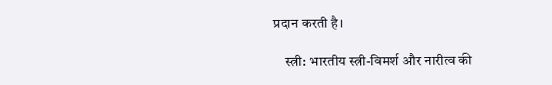प्रदान करती है।

    स्त्री: भारतीय स्त्री-विमर्श और नारीत्व की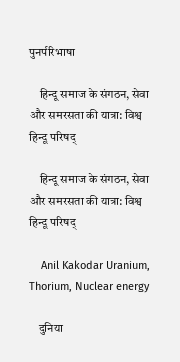पुनर्परिभाषा

    हिन्दू समाज के संगठन, सेवा और समरसता की यात्रा: विश्व हिन्दू परिषद्

    हिन्दू समाज के संगठन, सेवा और समरसता की यात्रा: विश्व हिन्दू परिषद्

    Anil Kakodar Uranium, Thorium, Nuclear energy

    दुनिया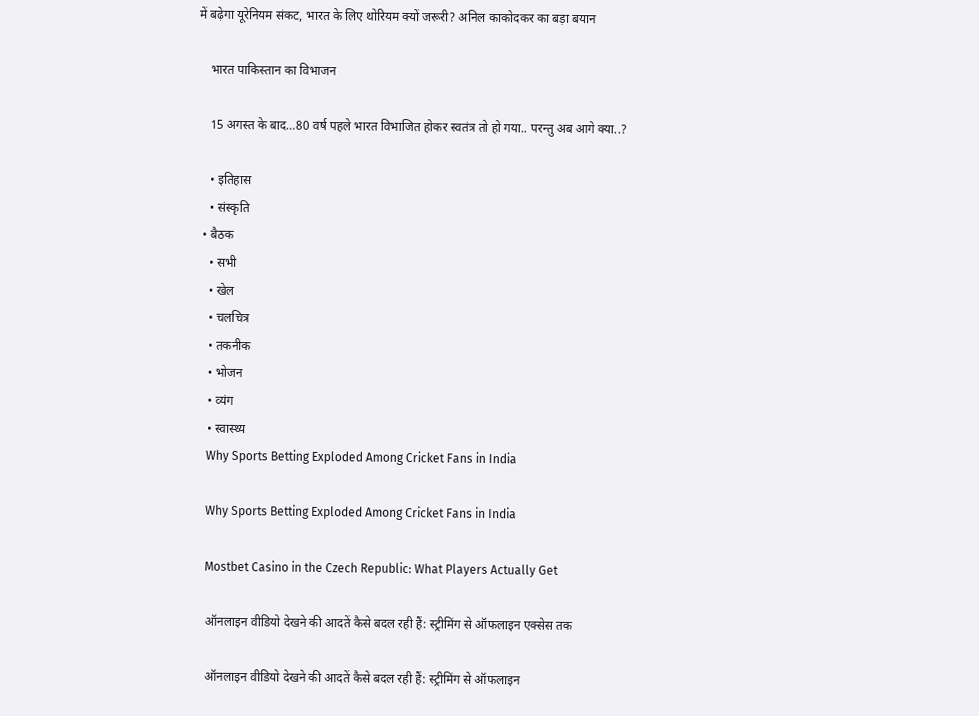में बढ़ेगा यूरेनियम संकट, भारत के लिए थोरियम क्यों जरूरी? अनिल काकोदकर का बड़ा बयान

    भारत पाकिस्तान का विभाजन

    15 अगस्त के बाद…80 वर्ष पहले भारत विभाजित होकर स्वतंत्र तो हो गया.. परन्तु अब आगे क्या..?

    • इतिहास
    • संस्कृति
  • बैठक
    • सभी
    • खेल
    • चलचित्र
    • तकनीक
    • भोजन
    • व्यंग
    • स्वास्थ्य
    Why Sports Betting Exploded Among Cricket Fans in India

    Why Sports Betting Exploded Among Cricket Fans in India

    Mostbet Casino in the Czech Republic: What Players Actually Get

    ऑनलाइन वीडियो देखने की आदतें कैसे बदल रही हैं: स्ट्रीमिंग से ऑफलाइन एक्सेस तक

    ऑनलाइन वीडियो देखने की आदतें कैसे बदल रही हैं: स्ट्रीमिंग से ऑफलाइन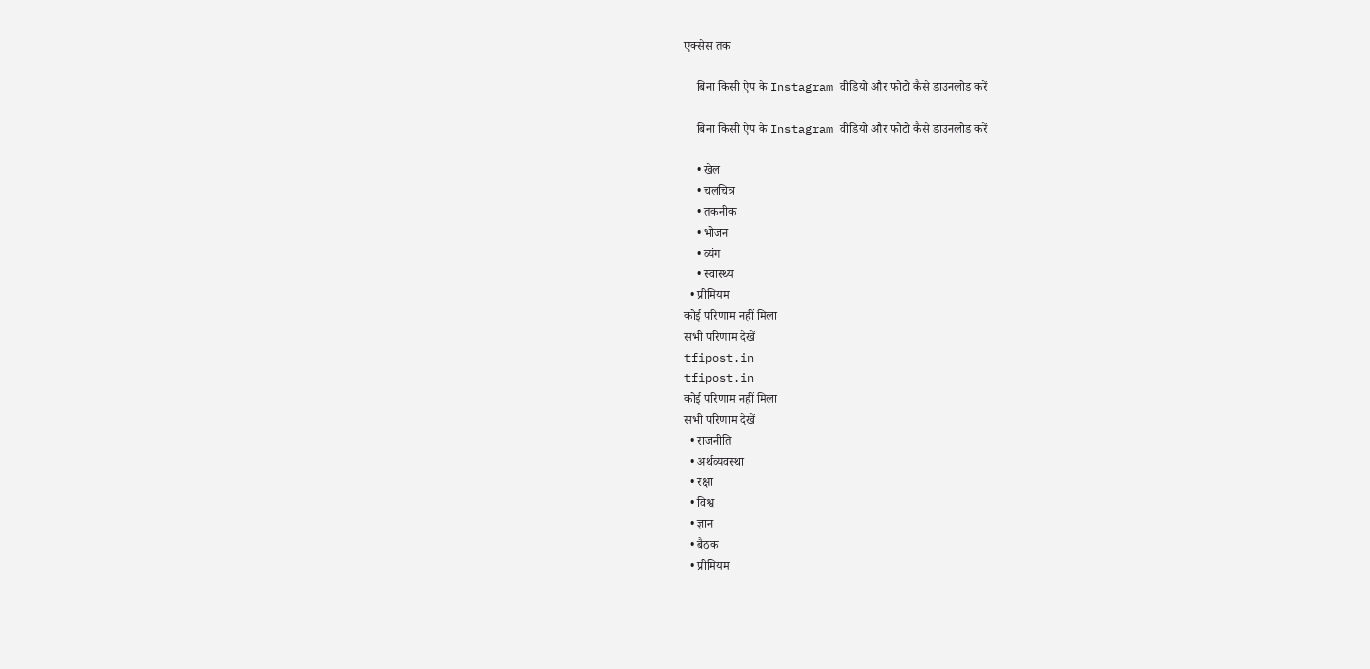एक्सेस तक

    बिना किसी ऐप के Instagram वीडियो और फोटो कैसे डाउनलोड करें

    बिना किसी ऐप के Instagram वीडियो और फोटो कैसे डाउनलोड करें

    • खेल
    • चलचित्र
    • तकनीक
    • भोजन
    • व्यंग
    • स्वास्थ्य
  • प्रीमियम
कोई परिणाम नहीं मिला
सभी परिणाम देखें
tfipost.in
tfipost.in
कोई परिणाम नहीं मिला
सभी परिणाम देखें
  • राजनीति
  • अर्थव्यवस्था
  • रक्षा
  • विश्व
  • ज्ञान
  • बैठक
  • प्रीमियम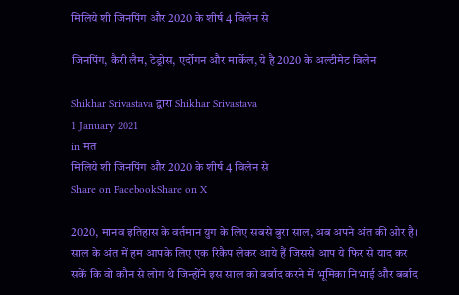मिलिये शी जिनपिंग और 2020 के शीर्ष 4 विलेन से

जिनपिंग, कैरी लैम, टेड्रोस, एर्दोगन और मार्केल, ये है 2020 के अल्टीमेट विलेन

Shikhar Srivastava द्वारा Shikhar Srivastava
1 January 2021
in मत
मिलिये शी जिनपिंग और 2020 के शीर्ष 4 विलेन से
Share on FacebookShare on X

2020, मानव इतिहास के वर्तमान युग के लिए सबसे बुरा साल, अब अपने अंत की ओर है। साल के अंत में हम आपके लिए एक रिकैप लेकर आये हैं जिससे आप ये फिर से याद कर सकें कि वो कौन से लोग थे जिन्होंने इस साल को बर्बाद करने में भूमिका निभाई और बर्बाद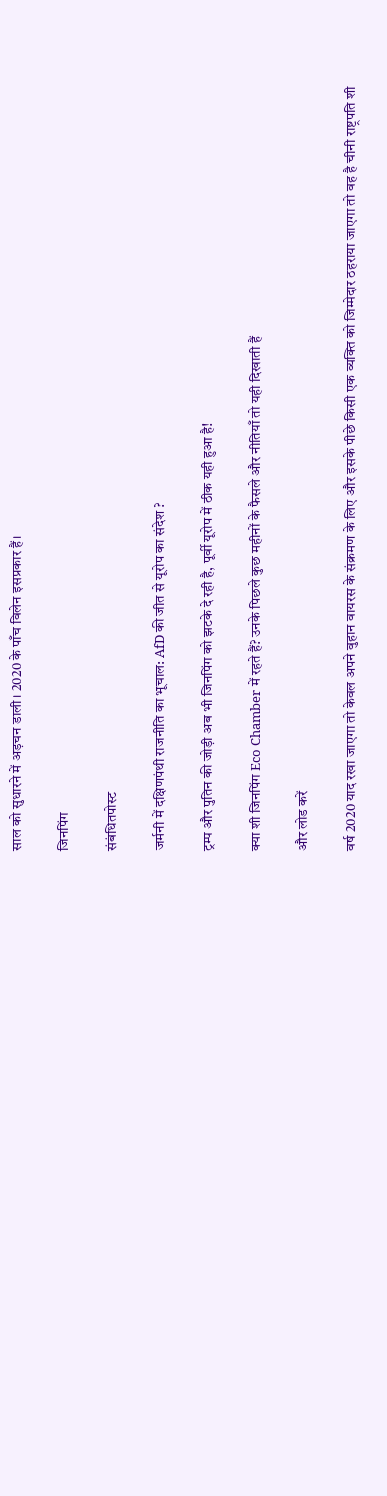साल को सुधारने में अड़चन डाली। 2020 के पाँच विलेन इसप्रकार हैं।

जिनपिंग

संबंधितपोस्ट

जर्मनी में दक्षिणपंथी राजनीति का भूचाल: AfD की जीत से यूरोप का संदेश ?

ट्रम्प और पुतिन की जोड़ी अब भी जिनपिंग को झटके दे रही है, पूर्वी यूरोप में ठीक यही हुआ है!

क्या शी जिनपिंग Eco Chamber में रहते हैं? उनके पिछले कुछ महीनों के फैसले और नीतियाँ तो यही दिखाती हैं

और लोड करें

वर्ष 2020 याद रखा जाएगा तो केवल अपने वुहान वायरस के संक्रमण के लिए और इसके पीछे किसी एक व्यक्ति को जिम्मेदार ठहराया जाएगा तो वह है चीनी राष्ट्रपति शी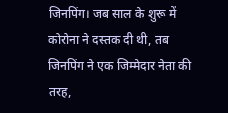जिनपिंग। जब साल के शुरू में कोरोना ने दस्तक दी थी, तब जिनपिंग ने एक जिम्मेदार नेता की तरह,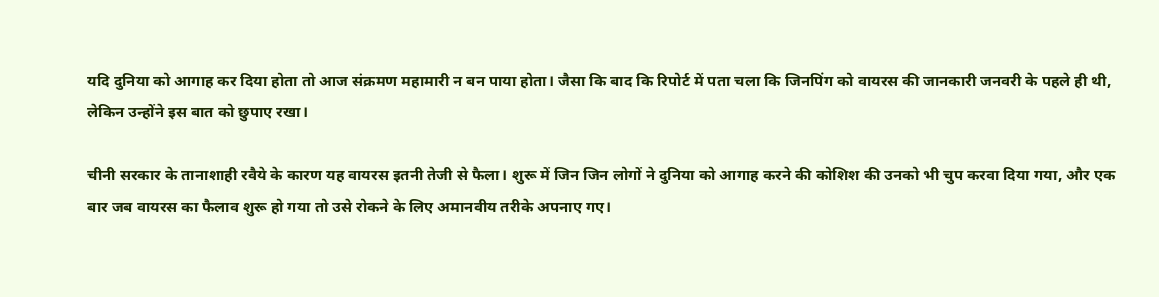यदि दुनिया को आगाह कर दिया होता तो आज संक्रमण महामारी न बन पाया होता। जैसा कि बाद कि रिपोर्ट में पता चला कि जिनपिंग को वायरस की जानकारी जनवरी के पहले ही थी, लेकिन उन्होंने इस बात को छुपाए रखा।

चीनी सरकार के तानाशाही रवैये के कारण यह वायरस इतनी तेजी से फैला। शुरू में जिन जिन लोगों ने दुनिया को आगाह करने की कोशिश की उनको भी चुप करवा दिया गया, और एक बार जब वायरस का फैलाव शुरू हो गया तो उसे रोकने के लिए अमानवीय तरीके अपनाए गए।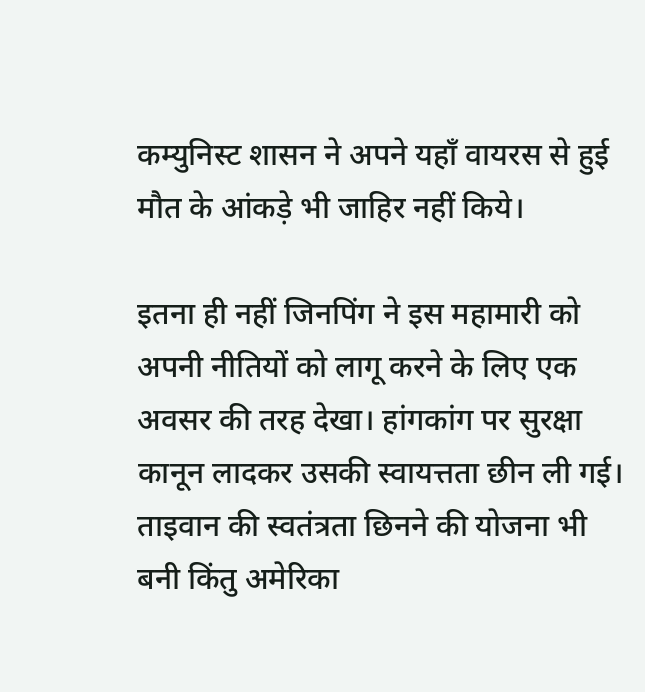कम्युनिस्ट शासन ने अपने यहाँ वायरस से हुई मौत के आंकड़े भी जाहिर नहीं किये।

इतना ही नहीं जिनपिंग ने इस महामारी को अपनी नीतियों को लागू करने के लिए एक अवसर की तरह देखा। हांगकांग पर सुरक्षा कानून लादकर उसकी स्वायत्तता छीन ली गई। ताइवान की स्वतंत्रता छिनने की योजना भी बनी किंतु अमेरिका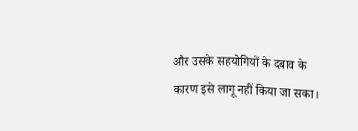और उसके सहयोगियों के दबाव के कारण इसे लागू नहीं किया जा सका।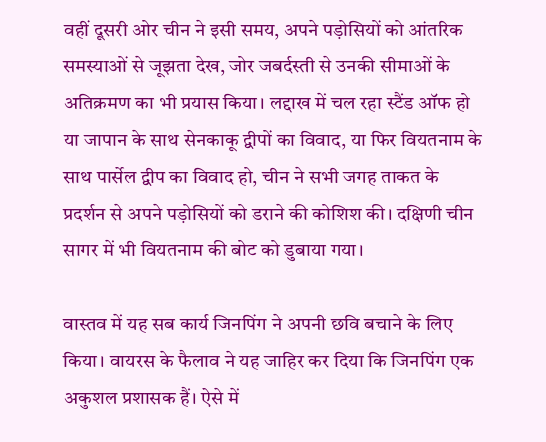वहीं दूसरी ओर चीन ने इसी समय, अपने पड़ोसियों को आंतरिक समस्याओं से जूझता देख, जोर जबर्दस्ती से उनकी सीमाओं के अतिक्रमण का भी प्रयास किया। लद्दाख में चल रहा स्टैंड ऑफ हो या जापान के साथ सेनकाकू द्वीपों का विवाद, या फिर वियतनाम के साथ पार्सेल द्वीप का विवाद हो, चीन ने सभी जगह ताकत के प्रदर्शन से अपने पड़ोसियों को डराने की कोशिश की। दक्षिणी चीन सागर में भी वियतनाम की बोट को डुबाया गया।

वास्तव में यह सब कार्य जिनपिंग ने अपनी छवि बचाने के लिए किया। वायरस के फैलाव ने यह जाहिर कर दिया कि जिनपिंग एक अकुशल प्रशासक हैं। ऐसे में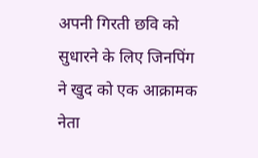अपनी गिरती छवि को सुधारने के लिए जिनपिंग ने खुद को एक आक्रामक नेता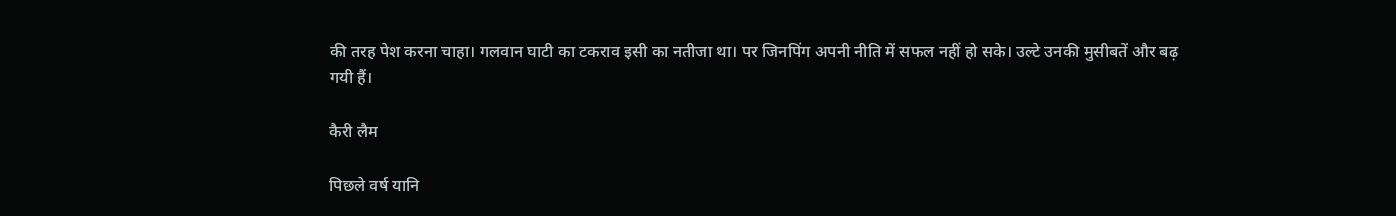की तरह पेश करना चाहा। गलवान घाटी का टकराव इसी का नतीजा था। पर जिनपिंग अपनी नीति में सफल नहीं हो सके। उल्टे उनकी मुसीबतें और बढ़ गयी हैं।

कैरी लैम

पिछले वर्ष यानि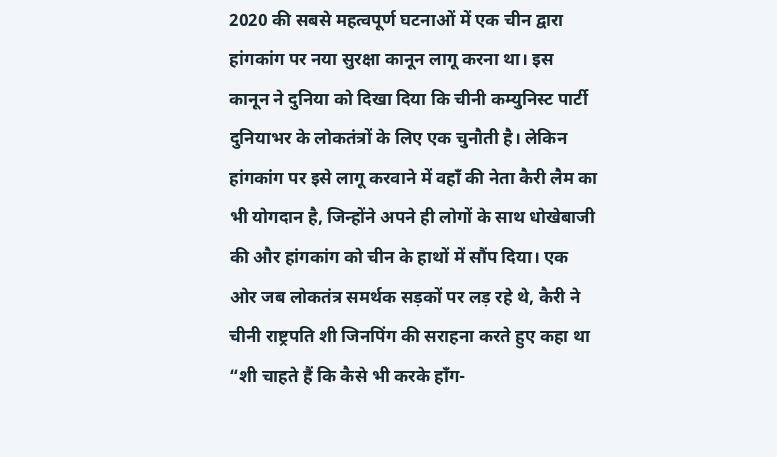2020 की सबसे महत्वपूर्ण घटनाओं में एक चीन द्वारा हांगकांग पर नया सुरक्षा कानून लागू करना था। इस कानून ने दुनिया को दिखा दिया कि चीनी कम्युनिस्ट पार्टी दुनियाभर के लोकतंत्रों के लिए एक चुनौती है। लेकिन हांगकांग पर इसे लागू करवाने में वहाँ की नेता कैरी लैम का भी योगदान है, जिन्होंने अपने ही लोगों के साथ धोखेबाजी की और हांगकांग को चीन के हाथों में सौंप दिया। एक ओर जब लोकतंत्र समर्थक सड़कों पर लड़ रहे थे, कैरी ने चीनी राष्ट्रपति शी जिनपिंग की सराहना करते हुए कहा था “शी चाहते हैं कि कैसे भी करके हाँग-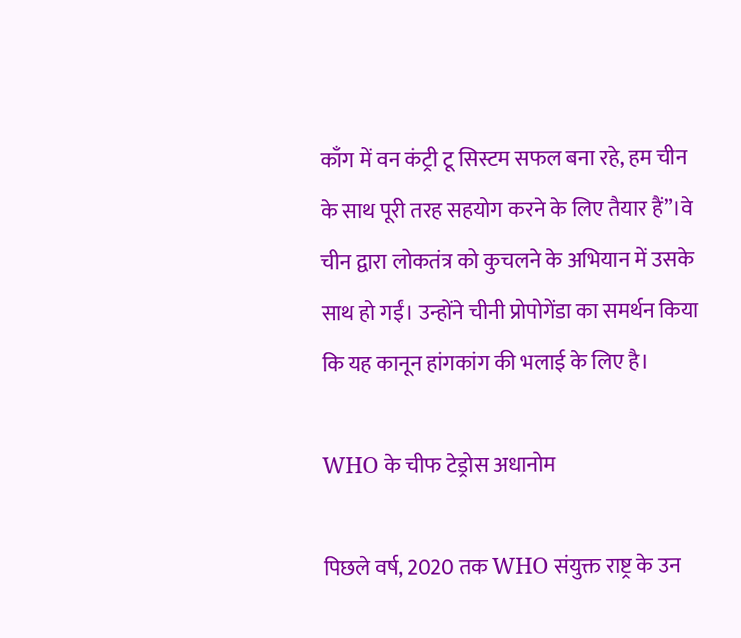काँग में वन कंट्री टू सिस्टम सफल बना रहे, हम चीन के साथ पूरी तरह सहयोग करने के लिए तैयार हैं”।वे चीन द्वारा लोकतंत्र को कुचलने के अभियान में उसके साथ हो गईं। उन्होंने चीनी प्रोपोगेंडा का समर्थन किया कि यह कानून हांगकांग की भलाई के लिए है।

WHO के चीफ टेड्रोस अधानोम

पिछले वर्ष, 2020 तक WHO संयुक्त राष्ट्र के उन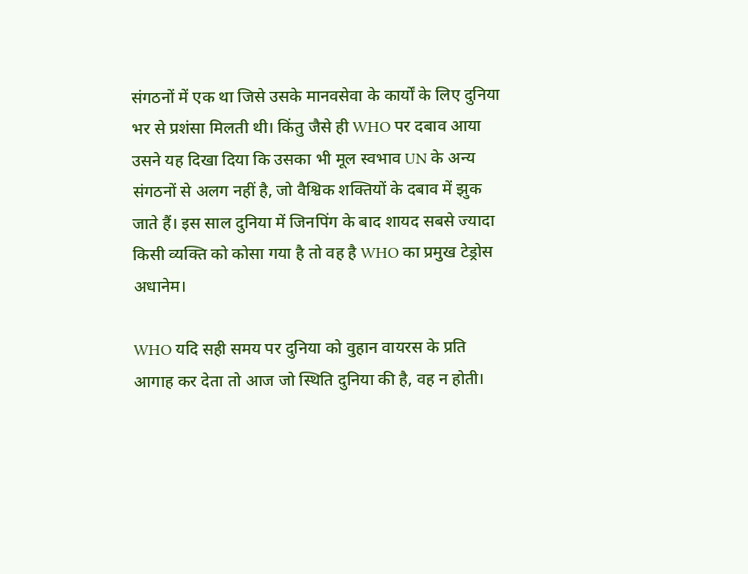संगठनों में एक था जिसे उसके मानवसेवा के कार्यों के लिए दुनिया भर से प्रशंसा मिलती थी। किंतु जैसे ही WHO पर दबाव आया उसने यह दिखा दिया कि उसका भी मूल स्वभाव UN के अन्य संगठनों से अलग नहीं है, जो वैश्विक शक्तियों के दबाव में झुक जाते हैं। इस साल दुनिया में जिनपिंग के बाद शायद सबसे ज्यादा किसी व्यक्ति को कोसा गया है तो वह है WHO का प्रमुख टेड्रोस अधानेम।

WHO यदि सही समय पर दुनिया को वुहान वायरस के प्रति आगाह कर देता तो आज जो स्थिति दुनिया की है, वह न होती।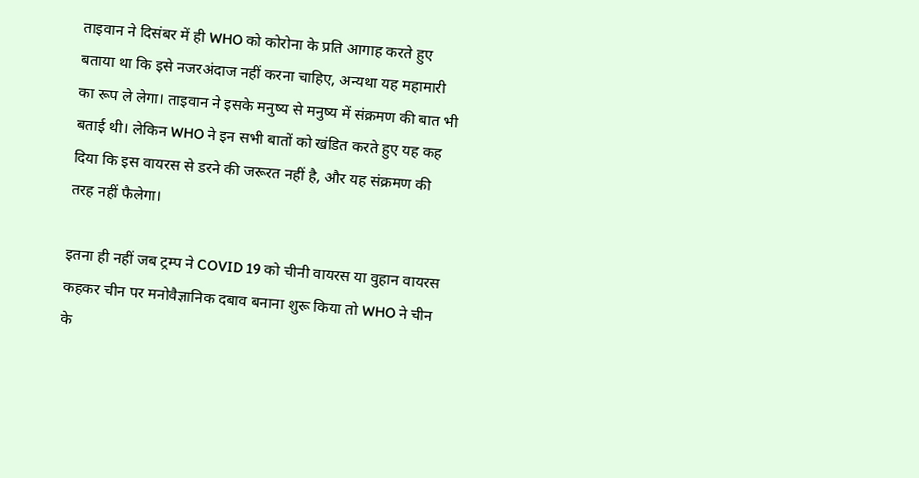ताइवान ने दिसंबर में ही WHO को कोरोना के प्रति आगाह करते हुए बताया था कि इसे नजरअंदाज नहीं करना चाहिए, अन्यथा यह महामारी का रूप ले लेगा। ताइवान ने इसके मनुष्य से मनुष्य में संक्रमण की बात भी बताई थी। लेकिन WHO ने इन सभी बातों को खंडित करते हुए यह कह दिया कि इस वायरस से डरने की जरूरत नहीं है, और यह संक्रमण की तरह नहीं फैलेगा।

इतना ही नहीं जब ट्रम्प ने COVID 19 को चीनी वायरस या वुहान वायरस कहकर चीन पर मनोवैज्ञानिक दबाव बनाना शुरू किया तो WHO ने चीन के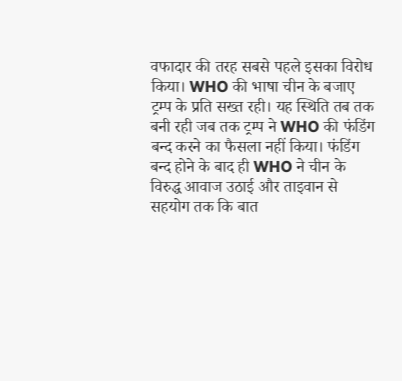वफादार की तरह सबसे पहले इसका विरोध किया। WHO की भाषा चीन के बजाए ट्रम्प के प्रति सख्त रही। यह स्थिति तब तक बनी रही जब तक ट्रम्प ने WHO की फंडिंग बन्द करने का फैसला नहीं किया। फंडिंग बन्द होने के बाद ही WHO ने चीन के विरुद्ध आवाज उठाई और ताइवान से सहयोग तक कि बात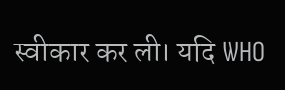स्वीकार कर ली। यदि WHO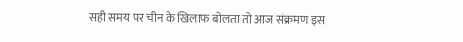सही समय पर चीन के खिलाफ बोलता तो आज संक्रमण इस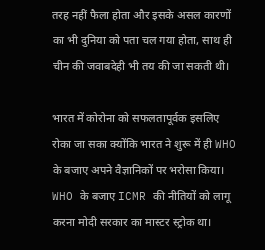तरह नहीं फैला होता और इसके असल कारणों का भी दुनिया को पता चल गया होता, साथ ही चीन की जवाबदेही भी तय की जा सकती थी।

भारत में कोरोना को सफलतापूर्वक इसलिए रोका जा सका क्योंकि भारत ने शुरू में ही WHO के बजाए अपने वैज्ञानिकों पर भरोसा किया। WHO के बजाए ICMR की नीतियों को लागू करना मोदी सरकार का मास्टर स्ट्रोक था।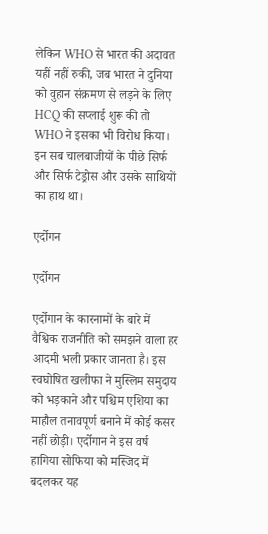लेकिन WHO से भारत की अदावत यहीं नहीं रुकी, जब भारत ने दुनिया को वुहान संक्रमण से लड़ने के लिए HCQ की सप्लाई शुरू की तो WHO ने इसका भी विरोध किया। इन सब चालबाजीयों के पीछे सिर्फ और सिर्फ टेड्रोस और उसके साथियों का हाथ था।

एर्दोगन

एर्दोगन

एर्दोगान के कारनामों के बारे में वैश्विक राजनीति को समझने वाला हर आदमी भली प्रकार जानता है। इस स्वघोषित खलीफा ने मुस्लिम समुदाय को भड़काने और पश्चिम एशिया का माहौल तनावपूर्ण बनाने में कोई कसर नहीं छोड़ी। एर्दोगान ने इस वर्ष हागिया सोफिया को मस्जिद में बदलकर यह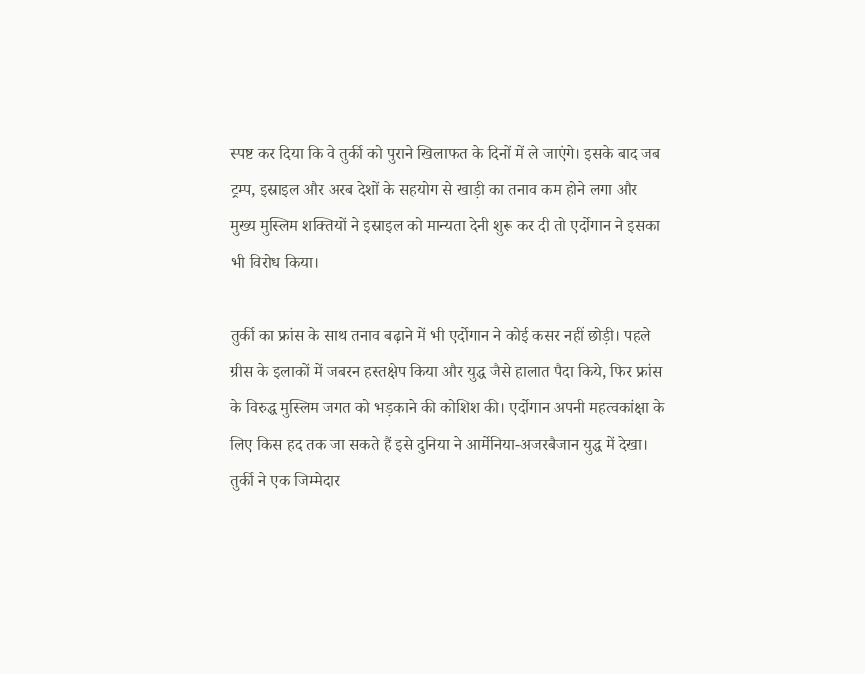स्पष्ट कर दिया कि वे तुर्की को पुराने खिलाफत के दिनों में ले जाएंगे। इसके बाद जब ट्रम्प, इस्राइल और अरब देशों के सहयोग से खाड़ी का तनाव कम होने लगा और मुख्य मुस्लिम शक्तियों ने इस्राइल को मान्यता देनी शुरू कर दी तो एर्दोगान ने इसका भी विरोध किया।

तुर्की का फ्रांस के साथ तनाव बढ़ाने में भी एर्दोगान ने कोई कसर नहीं छोड़ी। पहले ग्रीस के इलाकों में जबरन हस्तक्षेप किया और युद्ध जैसे हालात पैदा किये, फिर फ्रांस के विरुद्ध मुस्लिम जगत को भड़काने की कोशिश की। एर्दोगान अपनी महत्वकांक्षा के लिए किस हद तक जा सकते हैं इसे दुनिया ने आर्मेनिया-अजरबैजान युद्ध में देखा। तुर्की ने एक जिम्मेदार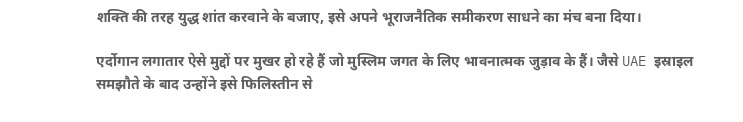शक्ति की तरह युद्ध शांत करवाने के बजाए, इसे अपने भूराजनैतिक समीकरण साधने का मंच बना दिया।

एर्दोगान लगातार ऐसे मुद्दों पर मुखर हो रहे हैं जो मुस्लिम जगत के लिए भावनात्मक जुड़ाव के हैं। जैसे UAE इस्राइल समझौते के बाद उन्होंने इसे फिलिस्तीन से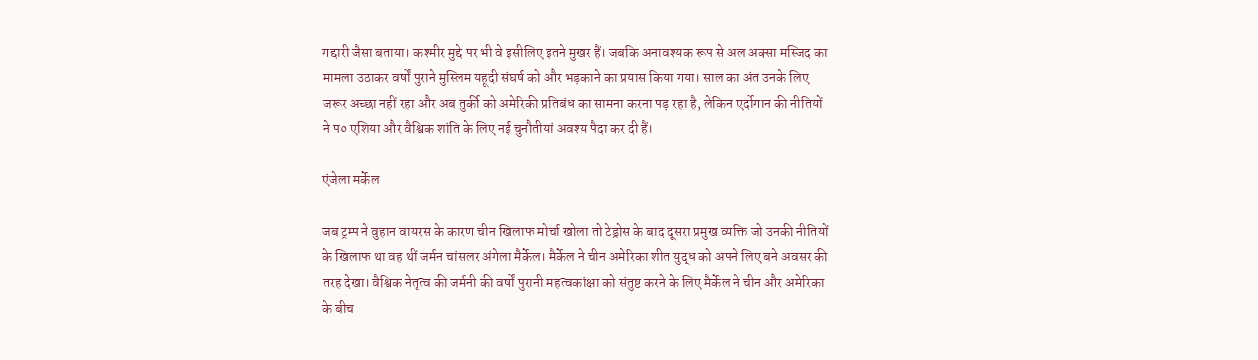गद्दारी जैसा बताया। कश्मीर मुद्दे पर भी वे इसीलिए इतने मुखर हैं। जबकि अनावश्यक रूप से अल अक्सा मस्जिद का मामला उठाकर वर्षों पुराने मुस्लिम यहूदी संघर्ष को और भड़काने का प्रयास किया गया। साल का अंत उनके लिए जरूर अच्छा नहीं रहा और अब तुर्की को अमेरिकी प्रतिबंध का सामना करना पड़ रहा है, लेकिन एर्दोगान की नीतियों ने प० एशिया और वैश्विक शांति के लिए नई चुनौतीयां अवश्य पैदा कर दी हैं।

एंजेला मर्केल

जब ट्रम्प ने वुहान वायरस के कारण चीन खिलाफ मोर्चा खोला तो टेड्रोस के बाद दूसरा प्रमुख व्यक्ति जो उनकी नीतियों के खिलाफ था वह थीं जर्मन चांसलर अंगेला मैर्केल। मैर्केल ने चीन अमेरिका शीत युद्ध को अपने लिए बने अवसर की तरह देखा। वैश्विक नेतृत्व की जर्मनी की वर्षों पुरानी महत्वकांक्षा को संतुष्ट करने के लिए मैर्केल ने चीन और अमेरिका के बीच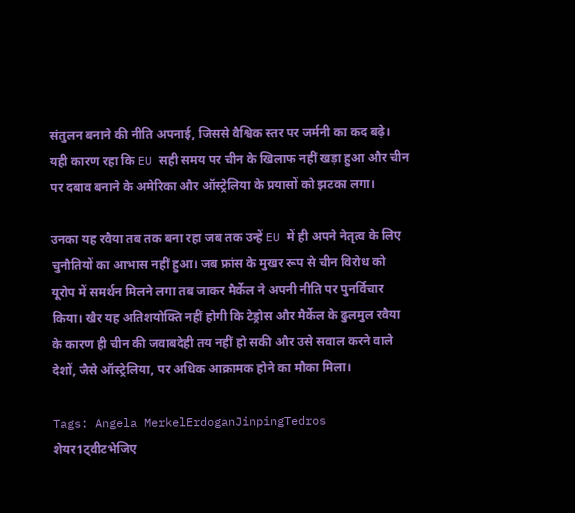संतुलन बनाने की नीति अपनाई, जिससे वैश्विक स्तर पर जर्मनी का कद बढ़े। यही कारण रहा कि EU सही समय पर चीन के खिलाफ नहीं खड़ा हुआ और चीन पर दबाव बनाने के अमेरिका और ऑस्ट्रेलिया के प्रयासों को झटका लगा।

उनका यह रवैया तब तक बना रहा जब तक उन्हें EU में ही अपने नेतृत्व के लिए चुनौतियों का आभास नहीं हुआ। जब फ्रांस के मुखर रूप से चीन विरोध को यूरोप में समर्थन मिलने लगा तब जाकर मैर्केल ने अपनी नीति पर पुनर्विचार किया। खैर यह अतिशयोक्ति नहीं होगी कि टेड्रोस और मैर्केल के ढुलमुल रवैया के कारण ही चीन की जवाबदेही तय नहीं हो सकी और उसे सवाल करने वाले देशों, जैसे ऑस्ट्रेलिया, पर अधिक आक्रामक होने का मौका मिला।

Tags: Angela MerkelErdoganJinpingTedros
शेयर1ट्वीटभेजिए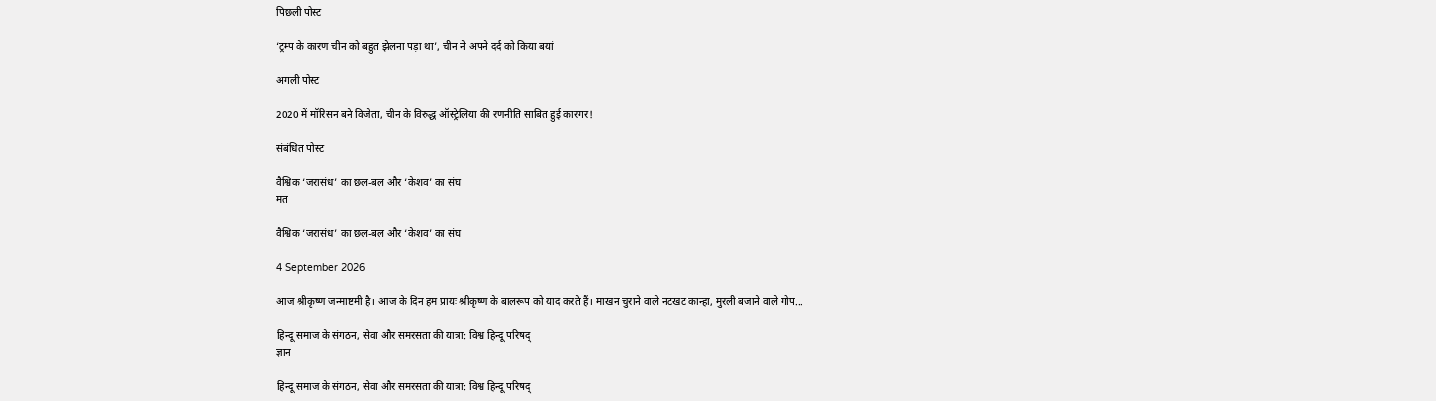पिछली पोस्ट

‘ट्रम्प के कारण चीन को बहुत झेलना पड़ा था’, चीन ने अपने दर्द को किया बयां

अगली पोस्ट

2020 में मॉरिसन बने विजेता, चीन के विरुद्ध ऑस्ट्रेलिया की रणनीति साबित हुई कारगर!

संबंधित पोस्ट

वैश्विक ‘जरासंध’ का छल-बल और ‘केशव’ का संघ
मत

वैश्विक ‘जरासंध’ का छल-बल और ‘केशव’ का संघ

4 September 2026

आज श्रीकृष्ण जन्माष्टमी है। आज के दिन हम प्रायः श्रीकृष्ण के बालरूप को याद करते हैं। माखन चुराने वाले नटखट कान्हा, मुरली बजाने वाले गोप...

हिन्दू समाज के संगठन, सेवा और समरसता की यात्रा: विश्व हिन्दू परिषद्
ज्ञान

हिन्दू समाज के संगठन, सेवा और समरसता की यात्रा: विश्व हिन्दू परिषद्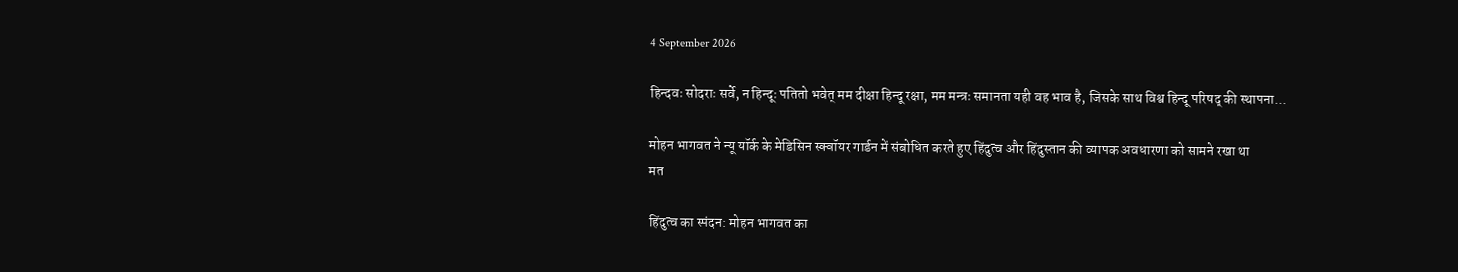4 September 2026

हिन्दवः सोदराः सर्वे, न हिन्दूः पतितो भवेत् मम दीक्षा हिन्दू रक्षा, मम मन्त्रः समानता यही वह भाव है, जिसके साथ विश्व हिन्दू परिषद् की स्थापना...

मोहन भागवत ने न्यू यॉर्क के मेडिसिन स्क्वॉयर गार्डन में संबोधित करते हुए हिंदुत्व और हिंदुस्तान की व्यापक अवधारणा को सामने रखा था
मत

हिंदुत्व का स्पंदन: मोहन भागवत का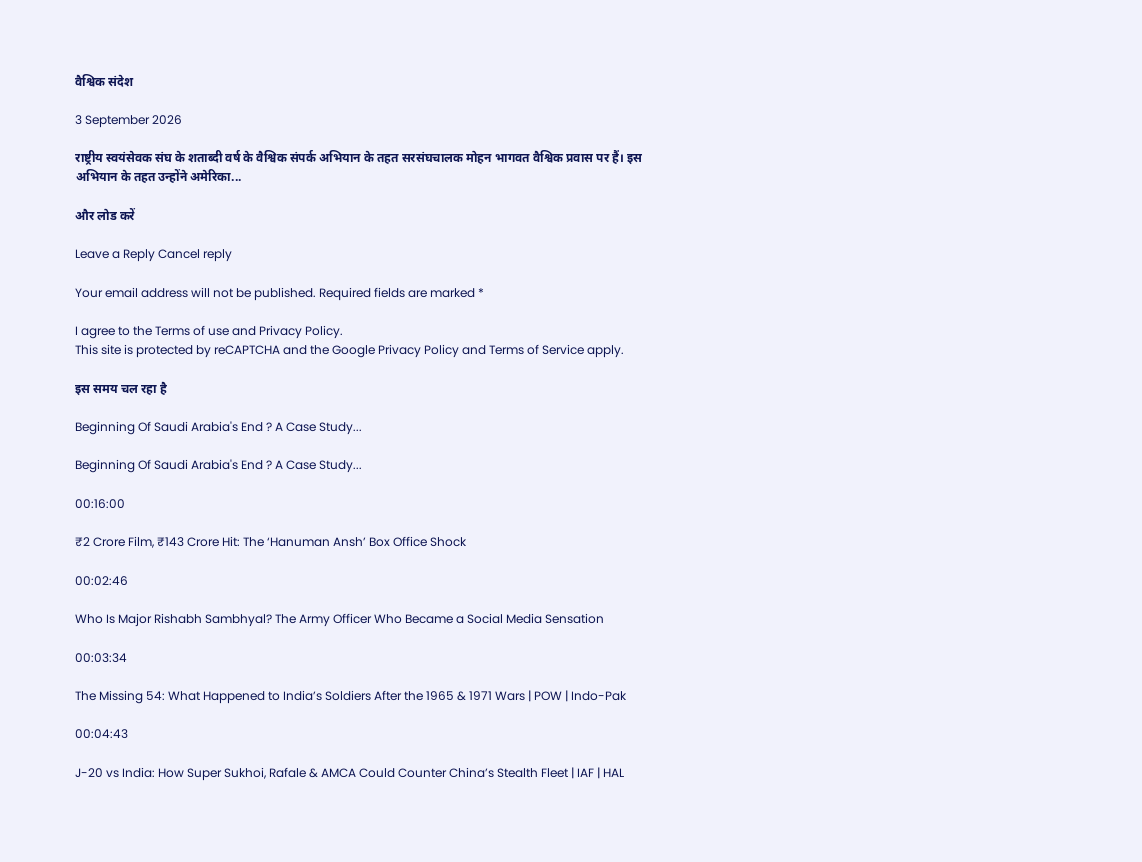वैश्विक संदेश

3 September 2026

राष्ट्रीय स्वयंसेवक संघ के शताब्दी वर्ष के वैश्विक संपर्क अभियान के तहत सरसंघचालक मोहन भागवत वैश्विक प्रवास पर हैं। इस अभियान के तहत उन्होंने अमेरिका...

और लोड करें

Leave a Reply Cancel reply

Your email address will not be published. Required fields are marked *

I agree to the Terms of use and Privacy Policy.
This site is protected by reCAPTCHA and the Google Privacy Policy and Terms of Service apply.

इस समय चल रहा है

Beginning Of Saudi Arabia's End ? A Case Study...

Beginning Of Saudi Arabia's End ? A Case Study...

00:16:00

₹2 Crore Film, ₹143 Crore Hit: The ‘Hanuman Ansh’ Box Office Shock

00:02:46

Who Is Major Rishabh Sambhyal? The Army Officer Who Became a Social Media Sensation

00:03:34

The Missing 54: What Happened to India’s Soldiers After the 1965 & 1971 Wars | POW | Indo-Pak

00:04:43

J-20 vs India: How Super Sukhoi, Rafale & AMCA Could Counter China’s Stealth Fleet | IAF | HAL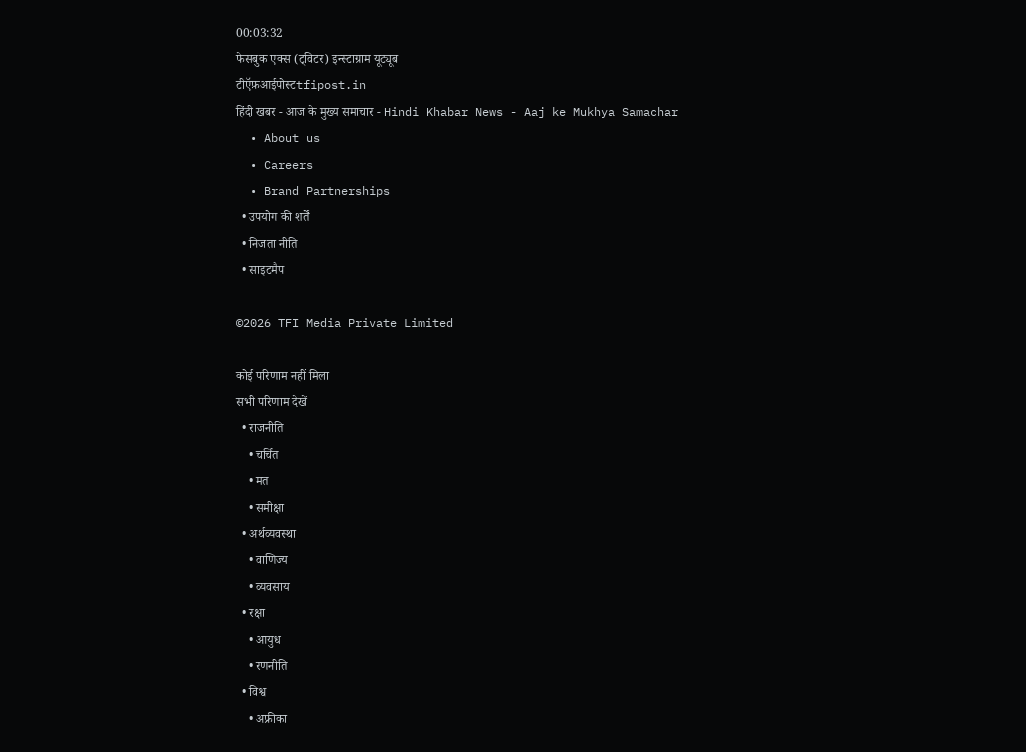00:03:32
फेसबुक एक्स (ट्विटर) इन्स्टाग्राम यूट्यूब
टीऍफ़आईपोस्टtfipost.in
हिंदी खबर - आज के मुख्य समाचार - Hindi Khabar News - Aaj ke Mukhya Samachar
  • About us
  • Careers
  • Brand Partnerships
  • उपयोग की शर्तें
  • निजता नीति
  • साइटमैप

©2026 TFI Media Private Limited

कोई परिणाम नहीं मिला
सभी परिणाम देखें
  • राजनीति
    • चर्चित
    • मत
    • समीक्षा
  • अर्थव्यवस्था
    • वाणिज्य
    • व्यवसाय
  • रक्षा
    • आयुध
    • रणनीति
  • विश्व
    • अफ्रीका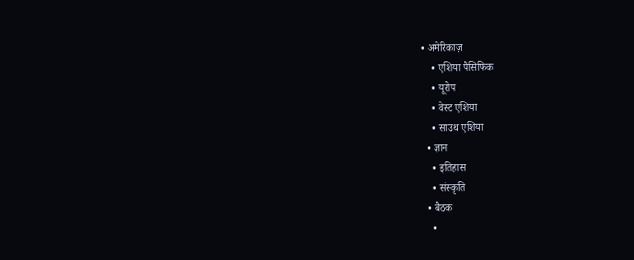• अमेरिकाज़
    • एशिया पैसिफिक
    • यूरोप
    • वेस्ट एशिया
    • साउथ एशिया
  • ज्ञान
    • इतिहास
    • संस्कृति
  • बैठक
    •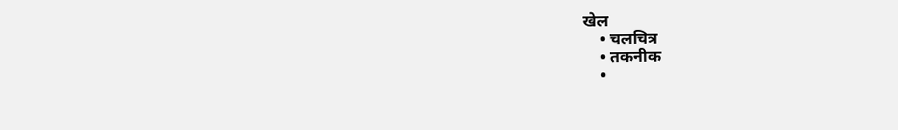खेल
    • चलचित्र
    • तकनीक
    •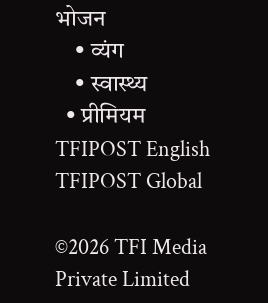भोजन
    • व्यंग
    • स्वास्थ्य
  • प्रीमियम
TFIPOST English
TFIPOST Global

©2026 TFI Media Private Limited